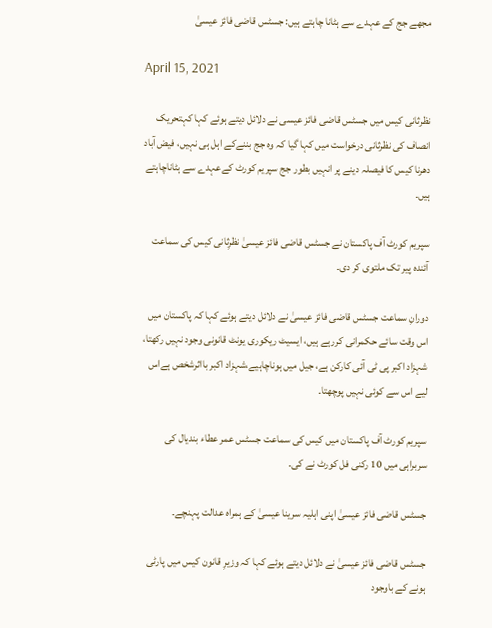مجھے جج کے عہدے سے ہٹانا چاہتے ہیں: جسٹس قاضی فائز عیسیٰ

April 15, 2021

نظرثانی کیس میں جسٹس قاضی فائز عیسی نے دلائل دیتے ہوئے کہا کہتحریک انصاف کی نظرثانی درخواست میں کہا گیا کہ وہ جج بننےکے اہل ہی نہیں، فیض آباد دھرنا کیس کا فیصلہ دینے پر انہیں بطور جج سپریم کورٹ کےعہدے سے ہٹاناچاہتے ہیں۔

سپریم کورٹ آف پاکستان نے جسٹس قاضی فائز عیسیٰ نظرِثانی کیس کی سماعت آئندہ پیر تک ملتوی کر دی۔

دورانِ سماعت جسٹس قاضی فائز عیسیٰ نے دلائل دیتے ہوئے کہا کہ پاکستان میں اس وقت سائے حکمرانی کررہے ہیں، ایسیٹ ریکوری یونٹ قانونی وجود نہیں رکھتا، شہزاد اکبر پی ٹی آئی کارکن ہے، جیل میں ہوناچاہیے،شہزاد اکبر بااثرشخص ہےاس لیے اس سے کوئی نہیں پوچھتا۔

سپریم کورٹ آف پاکستان میں کیس کی سماعت جسٹس عمر عطاء بندیال کی سربراہی میں 10 رکنی فل کورٹ نے کی۔

جسٹس قاضی فائز عیسیٰ اپنی اہلیہ سرینا عیسیٰ کے ہمراہ عدالت پہنچے۔

جسٹس قاضی فائز عیسیٰ نے دلائل دیتے ہوئے کہا کہ وزیرِ قانون کیس میں پارٹی ہونے کے باوجود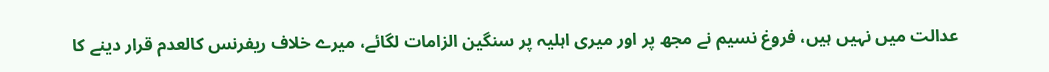عدالت میں نہیں ہیں، فروغ نسیم نے مجھ پر اور میری اہلیہ پر سنگین الزامات لگائے، میرے خلاف ریفرنس کالعدم قرار دینے کا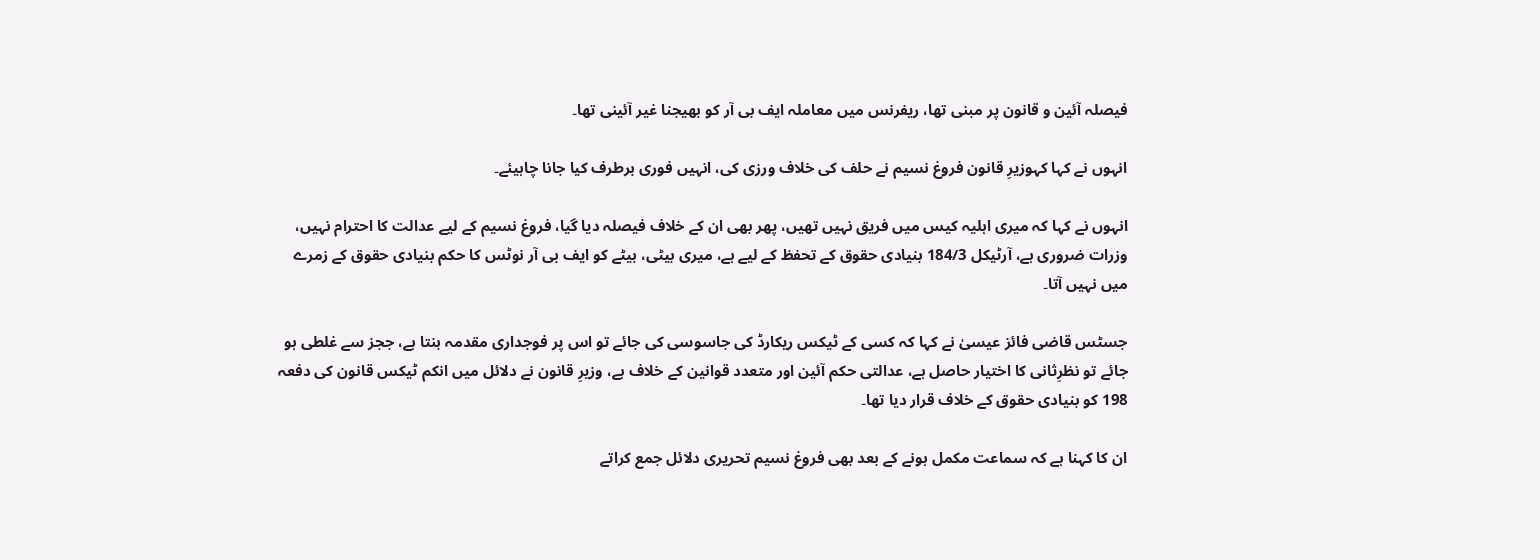فیصلہ آئین و قانون پر مبنی تھا، ریفرنس میں معاملہ ایف بی آر کو بھیجنا غیر آئینی تھا۔

انہوں نے کہا کہوزیرِ قانون فروغ نسیم نے حلف کی خلاف ورزی کی، انہیں فوری برطرف کیا جانا چاہیئے۔

انہوں نے کہا کہ میری اہلیہ کیس میں فریق نہیں تھیں، پھر بھی ان کے خلاف فیصلہ دیا گیا، فروغ نسیم کے لیے عدالت کا احترام نہیں، وزرات ضروری ہے، آرٹیکل 184/3 بنیادی حقوق کے تحفظ کے لیے ہے، میری بیٹی، بیٹے کو ایف بی آر نوٹس کا حکم بنیادی حقوق کے زمرے میں نہیں آتا۔

جسٹس قاضی فائز عیسیٰ نے کہا کہ کسی کے ٹیکس ریکارڈ کی جاسوسی کی جائے تو اس پر فوجداری مقدمہ بنتا ہے، ججز سے غلطی ہو جائے تو نظرِثانی کا اختیار حاصل ہے، عدالتی حکم آئین اور متعدد قوانین کے خلاف ہے، وزیرِ قانون نے دلائل میں انکم ٹیکس قانون کی دفعہ 198 کو بنیادی حقوق کے خلاف قرار دیا تھا۔

ان کا کہنا ہے کہ سماعت مکمل ہونے کے بعد بھی فروغ نسیم تحریری دلائل جمع کراتے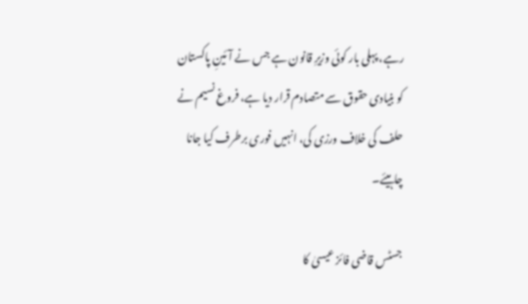رہے، پہلی بار کوئی وزیرِ قانون ہے جس نے آئینِ پاکستان کو بنیادی حقوق سے متصادم قرار دیا ہے، فروغ نسیم نے حلف کی خلاف ورزی کی، انہیں فوری برطرف کیا جانا چاہیئے۔

جسٹس قاضی فائز عیسیٰ کا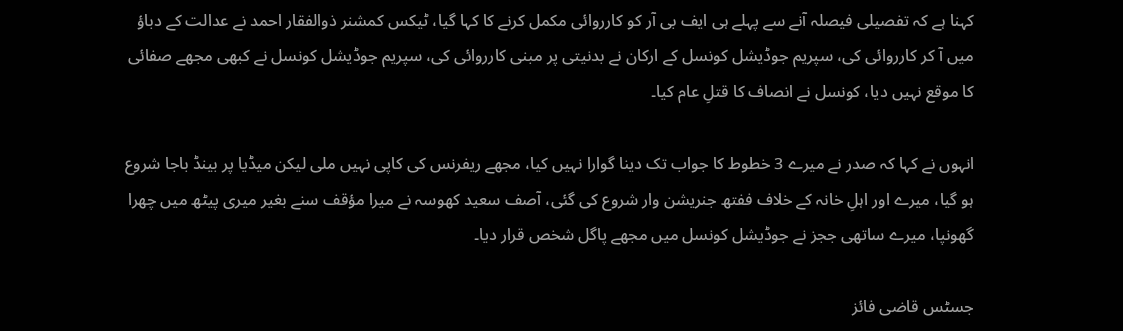کہنا ہے کہ تفصیلی فیصلہ آنے سے پہلے ہی ایف بی آر کو کارروائی مکمل کرنے کا کہا گیا، ٹیکس کمشنر ذوالفقار احمد نے عدالت کے دباؤ میں آ کر کارروائی کی، سپریم جوڈیشل کونسل کے ارکان نے بدنیتی پر مبنی کارروائی کی، سپریم جوڈیشل کونسل نے کبھی مجھے صفائی کا موقع نہیں دیا، کونسل نے انصاف کا قتلِ عام کیا۔

انہوں نے کہا کہ صدر نے میرے 3 خطوط کا جواب تک دینا گوارا نہیں کیا، مجھے ریفرنس کی کاپی نہیں ملی لیکن میڈیا پر بینڈ باجا شروع ہو گیا، میرے اور اہلِ خانہ کے خلاف ففتھ جنریشن وار شروع کی گئی، آصف سعید کھوسہ نے میرا مؤقف سنے بغیر میری پیٹھ میں چھرا گھونپا، میرے ساتھی ججز نے جوڈیشل کونسل میں مجھے پاگل شخص قرار دیا۔

جسٹس قاضی فائز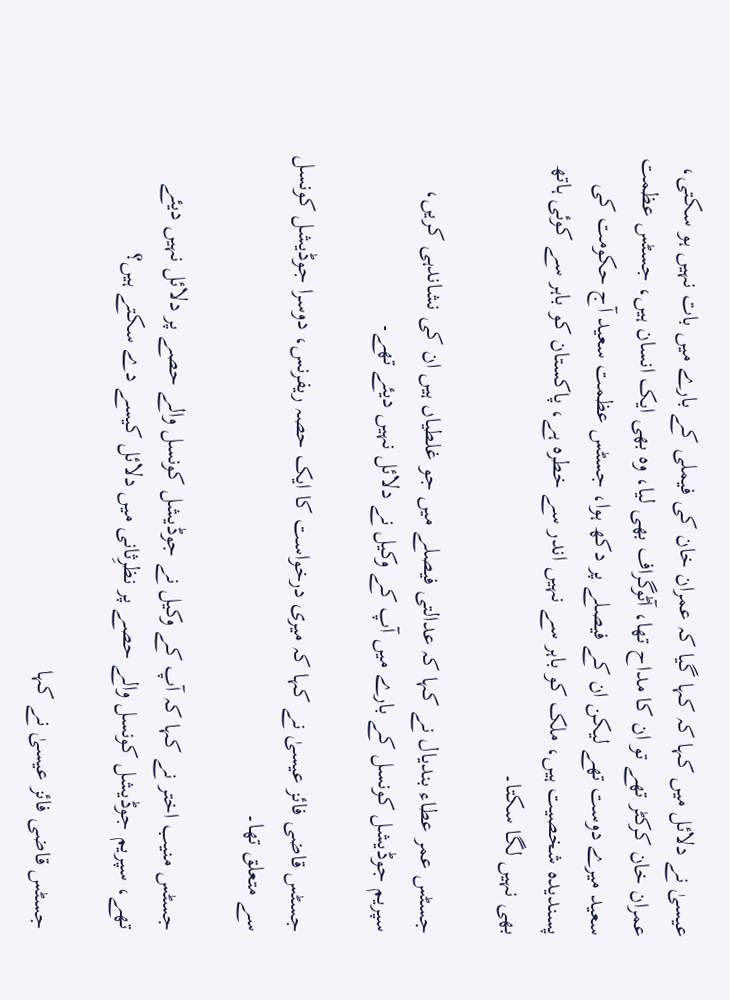عیسیٰ نے دلائل میں کہا کہ کہا گیا کہ عمران خان کی فیملی کے بارے میں بات نہیں ہو سکتی، عمران خان کرکٹر تھے تو ان کا مداح تھا، آٹوگراف بھی لیا، وہ بھی ایک انسان ہیں، جسٹس عظمت سعید میرے دوست تھے لیکن ان کے فیصلے پر دکھ ہوا، جسٹس عظمت سعید آج حکومت کی پسندیدہ شخصیت ہیں، ملک کو باہر سے نہیں اندر سے خطرہ ہے، پاکستان کو باہر سے کوئی ہاتھ بھی نہیں لگا سکتا۔

جسٹس عمر عطاء بندیال نے کہا کہ عدالتی فیصلے میں جو غلطیاں ہیں ان کی نشاندہی کریں، سپریم جوڈیشل کونسل کے بارے میں آپ کے وکیل نے دلائل نہیں دیئے تھے۔

جسٹس قاضی فائز عیسیٰ نے کہا کہ میری درخواست کا ایک حصہ ریفرنس، دوسرا جوڈیشل کونسل سے متعلق تھا۔

جسٹس منیب اختر نے کہا کہ آپ کے وکیل نے جوڈیشل کونسل والے حصے پر دلائل نہیں دیئے تھے، سپریم جوڈیشل کونسل والے حصے پر نظرِثانی میں دلائل کیسے دے سکتے ہیں؟

جسٹس قاضی فائز عیسیٰ نے کہا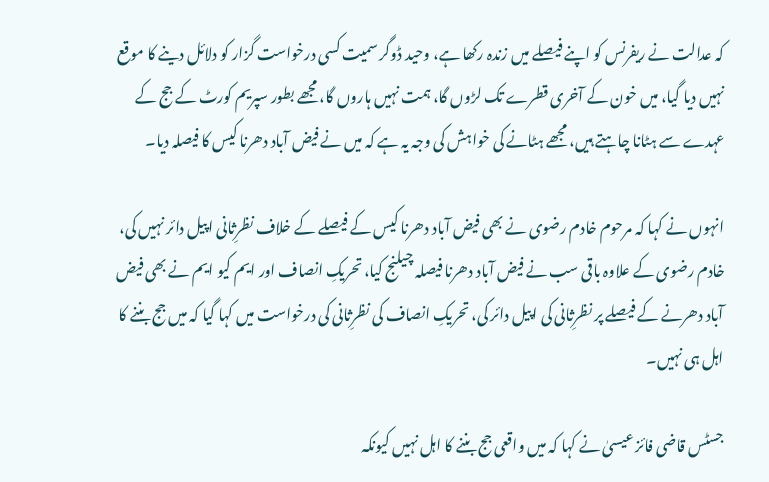کہ عدالت نے ریفرنس کو اپنے فیصلے میں زندہ رکھا ہے، وحید ڈوگر سمیت کسی درخواست گزار کو دلائل دینے کا موقع نہیں دیا گیا، میں خون کے آخری قطرے تک لڑوں گا، ہمت نہیں ہاروں گا، مجھے بطور سپریم کورٹ کے جج کے عہدے سے ہٹانا چاہتے ہیں، مجھے ہٹانے کی خواہش کی وجہ یہ ہے کہ میں نے فیض آباد دھرنا کیس کا فیصلہ دیا۔

انہوں نے کہا کہ مرحوم خادم رضوی نے بھی فیض آباد دھرنا کیس کے فیصلے کے خلاف نظرِثانی اپیل دائر نہیں کی، خادم رضوی کے علاوہ باقی سب نے فیض آباد دھرنا فیصلہ چیلنج کیا، تحریکِ انصاف اور ایم کیو ایم نے بھی فیض آباد دھرنے کے فیصلے پر نظرِثانی کی اپیل دائر کی، تحریکِ انصاف کی نظرِثانی کی درخواست میں کہا گیا کہ میں جج بننے کا اہل ہی نہیں۔

جسٹس قاضی فائز عیسیٰ نے کہا کہ میں واقعی جج بننے کا اہل نہیں کیونکہ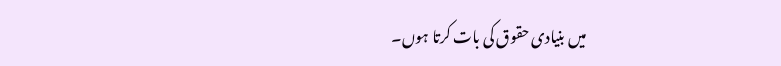میں بنیادی حقوق کی بات کرتا ہوں۔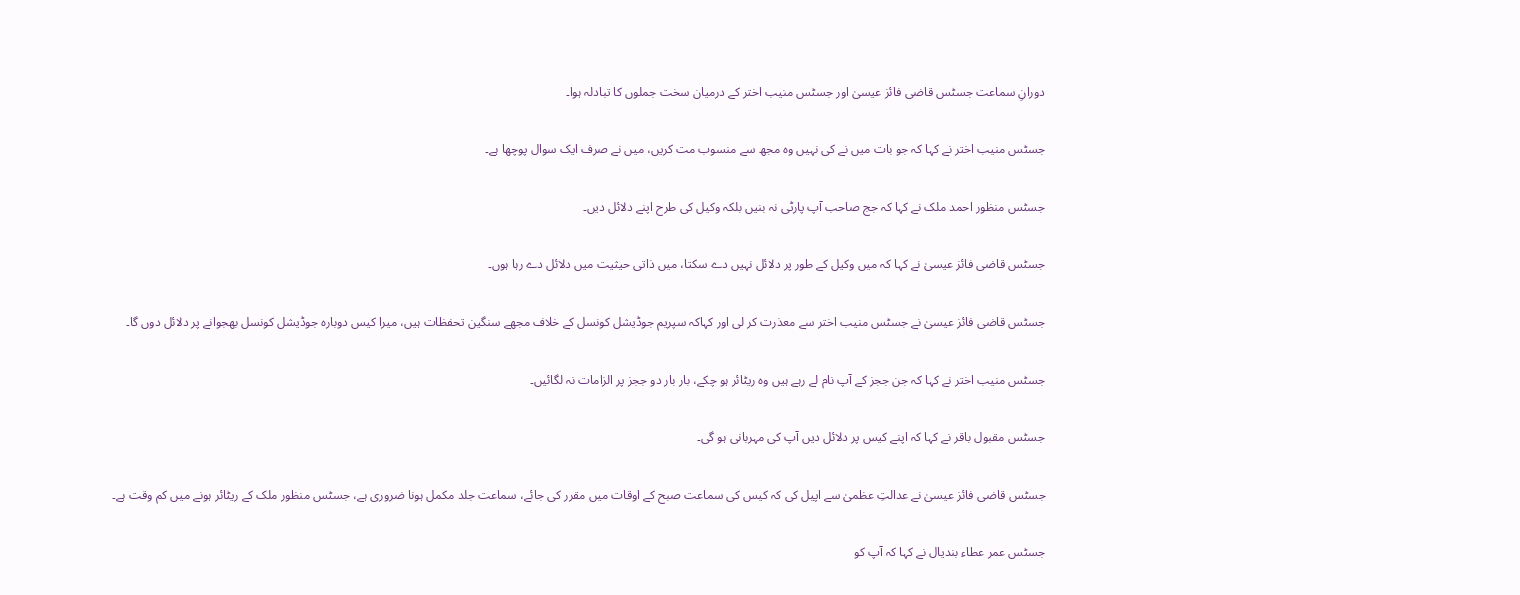دورانِ سماعت جسٹس قاضی فائز عیسیٰ اور جسٹس منیب اختر کے درمیان سخت جملوں کا تبادلہ ہوا۔

جسٹس منیب اختر نے کہا کہ جو بات میں نے کی نہیں وہ مجھ سے منسوب مت کریں، میں نے صرف ایک سوال پوچھا ہے۔

جسٹس منظور احمد ملک نے کہا کہ جج صاحب آپ پارٹی نہ بنیں بلکہ وکیل کی طرح اپنے دلائل دیں۔

جسٹس قاضی فائز عیسیٰ نے کہا کہ میں وکیل کے طور پر دلائل نہیں دے سکتا، میں ذاتی حیثیت میں دلائل دے رہا ہوں۔

جسٹس قاضی فائز عیسیٰ نے جسٹس منیب اختر سے معذرت کر لی اور کہاکہ سپریم جوڈیشل کونسل کے خلاف مجھے سنگین تحفظات ہیں، میرا کیس دوبارہ جوڈیشل کونسل بھجوانے پر دلائل دوں گا۔

جسٹس منیب اختر نے کہا کہ جن ججز کے آپ نام لے رہے ہیں وہ ریٹائر ہو چکے، بار بار دو ججز پر الزامات نہ لگائیں۔

جسٹس مقبول باقر نے کہا کہ اپنے کیس پر دلائل دیں آپ کی مہربانی ہو گی۔

جسٹس قاضی فائز عیسیٰ نے عدالتِ عظمیٰ سے اپیل کی کہ کیس کی سماعت صبح کے اوقات میں مقرر کی جائے، سماعت جلد مکمل ہونا ضروری ہے، جسٹس منظور ملک کے ریٹائر ہونے میں کم وقت ہے۔

جسٹس عمر عطاء بندیال نے کہا کہ آپ کو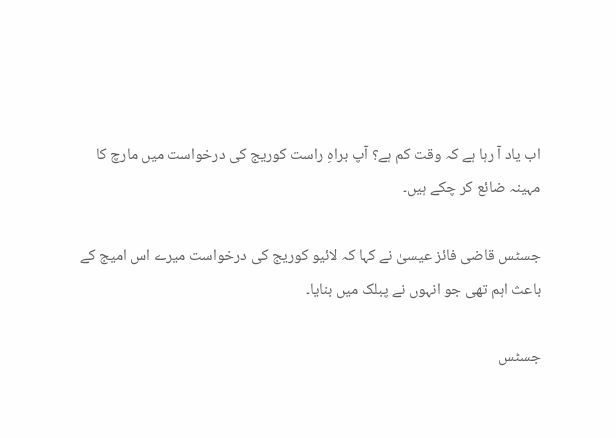اب یاد آ رہا ہے کہ وقت کم ہے؟ آپ براہِ راست کوریج کی درخواست میں مارچ کا مہینہ ضائع کر چکے ہیں۔

جسٹس قاضی فائز عیسیٰ نے کہا کہ لائیو کوریج کی درخواست میرے اس امیج کے باعث اہم تھی جو انہوں نے پبلک میں بنایا۔

جسٹس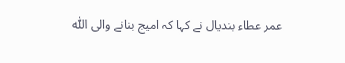عمر عطاء بندیال نے کہا کہ امیج بنانے والی اللّٰہ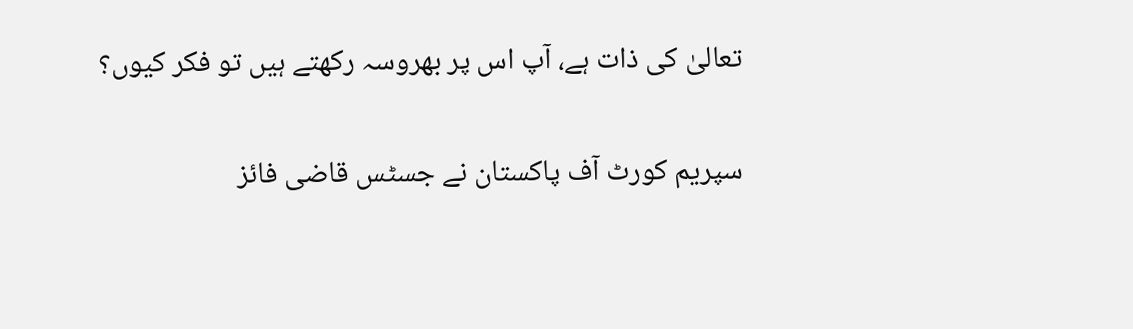تعالیٰ کی ذات ہے، آپ اس پر بھروسہ رکھتے ہیں تو فکر کیوں؟

سپریم کورٹ آف پاکستان نے جسٹس قاضی فائز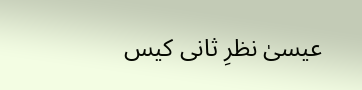عیسیٰ نظرِ ثانی کیس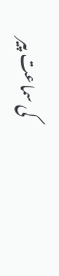کی سماعت پیر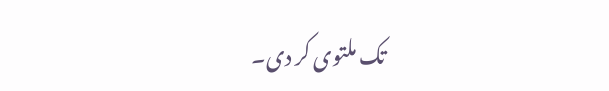تک ملتوی کر دی۔